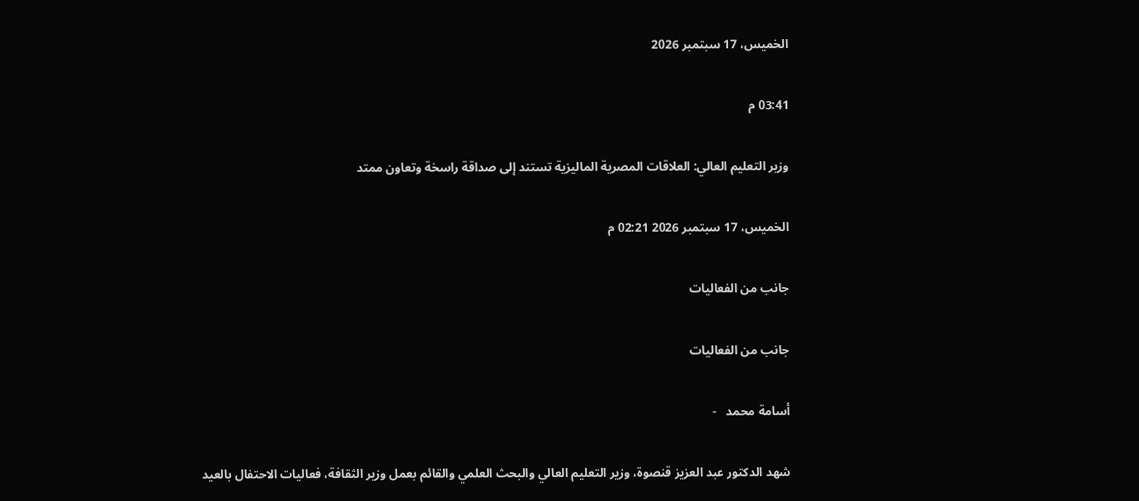الخميس، 17 سبتمبر 2026

03:41 م

وزير التعليم العالي: العلاقات المصرية الماليزية تستند إلى صداقة راسخة وتعاون ممتد

الخميس، 17 سبتمبر 2026 02:21 م

جانب من الفعاليات

جانب من الفعاليات

أسامة محمد   -

شهد الدكتور عبد العزيز قنصوة، وزير التعليم العالي والبحث العلمي والقائم بعمل وزير الثقافة، فعاليات الاحتفال بالعيد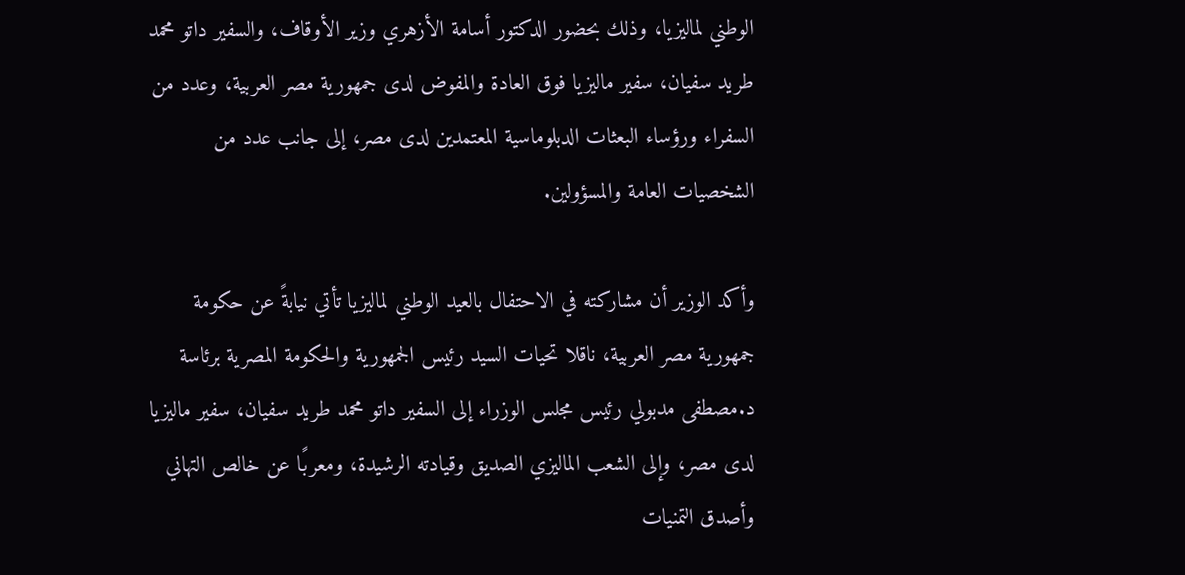الوطني لماليزيا، وذلك بحضور الدكتور أسامة الأزهري وزير الأوقاف، والسفير داتو محمد طريد سفيان، سفير ماليزيا فوق العادة والمفوض لدى جمهورية مصر العربية، وعدد من السفراء ورؤساء البعثات الدبلوماسية المعتمدين لدى مصر، إلى جانب عدد من الشخصيات العامة والمسؤولين.

وأكد الوزير أن مشاركته في الاحتفال بالعيد الوطني لماليزيا تأتي نيابةً عن حكومة جمهورية مصر العربية، ناقلا تحيات السيد رئيس الجمهورية والحكومة المصرية برئاسة د.مصطفى مدبولي رئيس مجلس الوزراء إلى السفير داتو محمد طريد سفيان، سفير ماليزيا لدى مصر، وإلى الشعب الماليزي الصديق وقيادته الرشيدة، ومعربًا عن خالص التهاني وأصدق التمنيات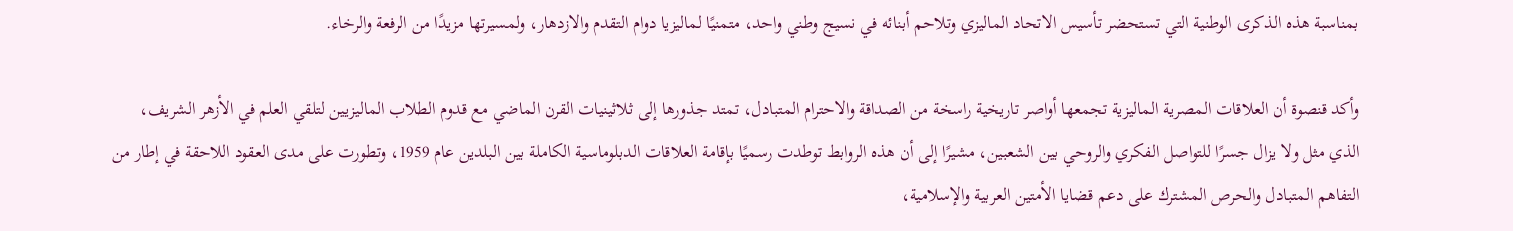بمناسبة هذه الذكرى الوطنية التي تستحضر تأسيس الاتحاد الماليزي وتلاحم أبنائه في نسيج وطني واحد، متمنيًا لماليزيا دوام التقدم والازدهار، ولمسيرتها مزيدًا من الرفعة والرخاء.

وأكد قنصوة أن العلاقات المصرية الماليزية تجمعها أواصر تاريخية راسخة من الصداقة والاحترام المتبادل، تمتد جذورها إلى ثلاثينيات القرن الماضي مع قدوم الطلاب الماليزيين لتلقي العلم في الأزهر الشريف، الذي مثل ولا يزال جسرًا للتواصل الفكري والروحي بين الشعبين، مشيرًا إلى أن هذه الروابط توطدت رسميًا بإقامة العلاقات الدبلوماسية الكاملة بين البلدين عام 1959، وتطورت على مدى العقود اللاحقة في إطار من التفاهم المتبادل والحرص المشترك على دعم قضايا الأمتين العربية والإسلامية،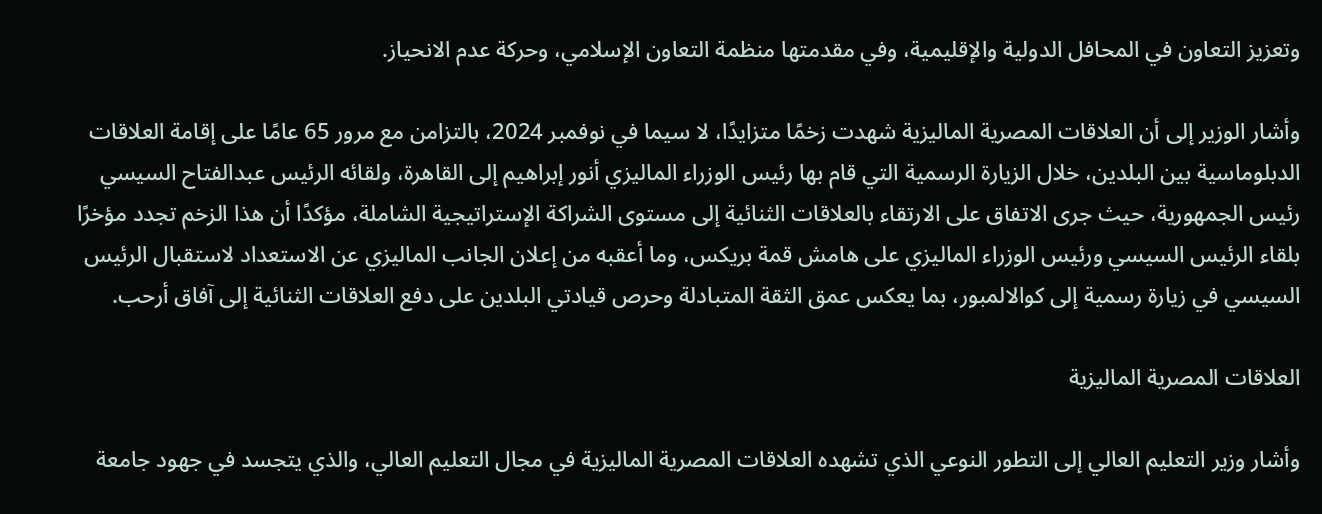وتعزيز التعاون في المحافل الدولية والإقليمية، وفي مقدمتها منظمة التعاون الإسلامي، وحركة عدم الانحياز.

وأشار الوزير إلى أن العلاقات المصرية الماليزية شهدت زخمًا متزايدًا، لا سيما في نوفمبر 2024، بالتزامن مع مرور 65 عامًا على إقامة العلاقات الدبلوماسية بين البلدين، خلال الزيارة الرسمية التي قام بها رئيس الوزراء الماليزي أنور إبراهيم إلى القاهرة، ولقائه الرئيس عبدالفتاح السيسي رئيس الجمهورية، حيث جرى الاتفاق على الارتقاء بالعلاقات الثنائية إلى مستوى الشراكة الإستراتيجية الشاملة، مؤكدًا أن هذا الزخم تجدد مؤخرًا بلقاء الرئيس السيسي ورئيس الوزراء الماليزي على هامش قمة بريكس، وما أعقبه من إعلان الجانب الماليزي عن الاستعداد لاستقبال الرئيس السيسي في زيارة رسمية إلى كوالالمبور، بما يعكس عمق الثقة المتبادلة وحرص قيادتي البلدين على دفع العلاقات الثنائية إلى آفاق أرحب.

العلاقات المصرية الماليزية

وأشار وزير التعليم العالي إلى التطور النوعي الذي تشهده العلاقات المصرية الماليزية في مجال التعليم العالي، والذي يتجسد في جهود جامعة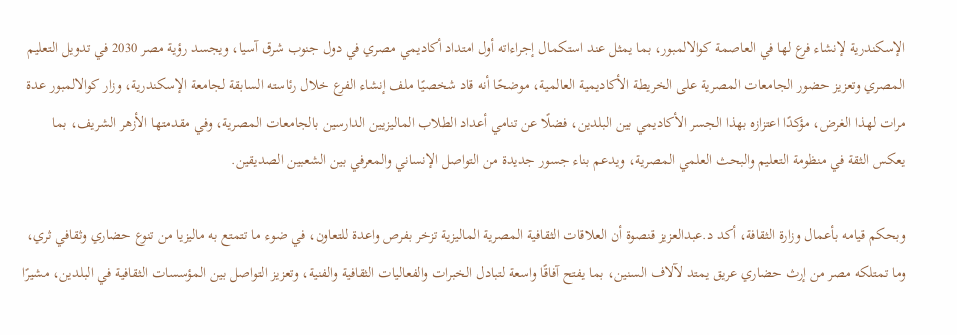الإسكندرية لإنشاء فرع لها في العاصمة كوالالمبور، بما يمثل عند استكمال إجراءاته أول امتداد أكاديمي مصري في دول جنوب شرق آسيا، ويجسد رؤية مصر 2030 في تدويل التعليم المصري وتعزيز حضور الجامعات المصرية على الخريطة الأكاديمية العالمية، موضحًا أنه قاد شخصيًا ملف إنشاء الفرع خلال رئاسته السابقة لجامعة الإسكندرية، وزار كوالالمبور عدة مرات لهذا الغرض، مؤكدًا اعتزازه بهذا الجسر الأكاديمي بين البلدين، فضلًا عن تنامي أعداد الطلاب الماليزيين الدارسين بالجامعات المصرية، وفي مقدمتها الأزهر الشريف، بما يعكس الثقة في منظومة التعليم والبحث العلمي المصرية، ويدعم بناء جسور جديدة من التواصل الإنساني والمعرفي بين الشعبين الصديقين.

وبحكم قيامه بأعمال وزارة الثقافة، أكد د.عبدالعزيز قنصوة أن العلاقات الثقافية المصرية الماليزية تزخر بفرص واعدة للتعاون، في ضوء ما تتمتع به ماليزيا من تنوع حضاري وثقافي ثري، وما تمتلكه مصر من إرث حضاري عريق يمتد لآلاف السنين، بما يفتح آفاقًا واسعة لتبادل الخبرات والفعاليات الثقافية والفنية، وتعزيز التواصل بين المؤسسات الثقافية في البلدين، مشيرًا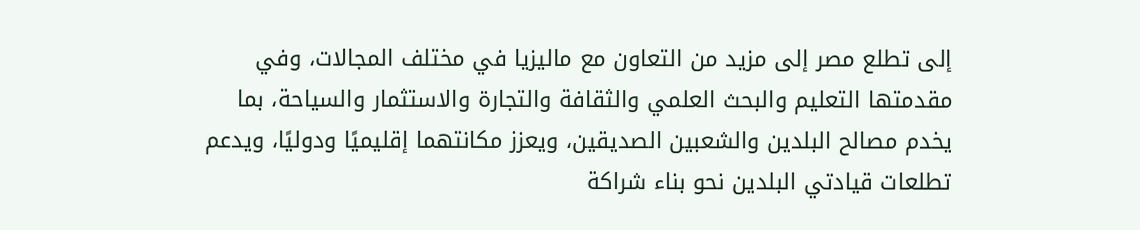إلى تطلع مصر إلى مزيد من التعاون مع ماليزيا في مختلف المجالات، وفي مقدمتها التعليم والبحث العلمي والثقافة والتجارة والاستثمار والسياحة، بما يخدم مصالح البلدين والشعبين الصديقين، ويعزز مكانتهما إقليميًا ودوليًا، ويدعم تطلعات قيادتي البلدين نحو بناء شراكة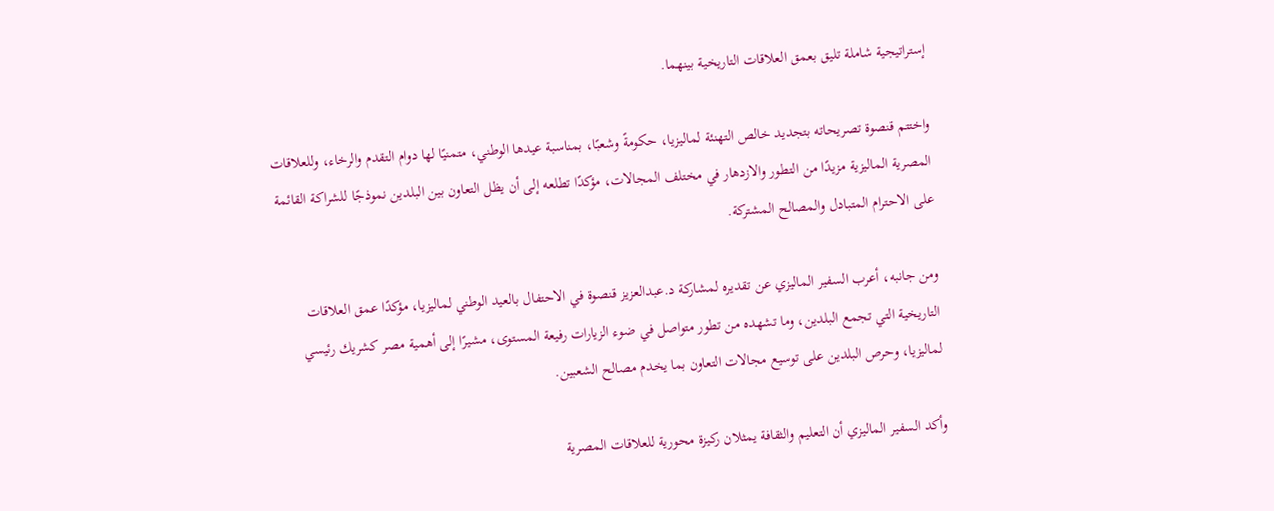إستراتيجية شاملة تليق بعمق العلاقات التاريخية بينهما.

واختتم قنصوة تصريحاته بتجديد خالص التهنئة لماليزيا، حكومةً وشعبًا، بمناسبة عيدها الوطني، متمنيًا لها دوام التقدم والرخاء، وللعلاقات المصرية الماليزية مزيدًا من التطور والازدهار في مختلف المجالات، مؤكدًا تطلعه إلى أن يظل التعاون بين البلدين نموذجًا للشراكة القائمة على الاحترام المتبادل والمصالح المشتركة.

ومن جانبه، أعرب السفير الماليزي عن تقديره لمشاركة د.عبدالعزيز قنصوة في الاحتفال بالعيد الوطني لماليزيا، مؤكدًا عمق العلاقات التاريخية التي تجمع البلدين، وما تشهده من تطور متواصل في ضوء الزيارات رفيعة المستوى، مشيرًا إلى أهمية مصر كشريك رئيسي لماليزيا، وحرص البلدين على توسيع مجالات التعاون بما يخدم مصالح الشعبين.

وأكد السفير الماليزي أن التعليم والثقافة يمثلان ركيزة محورية للعلاقات المصرية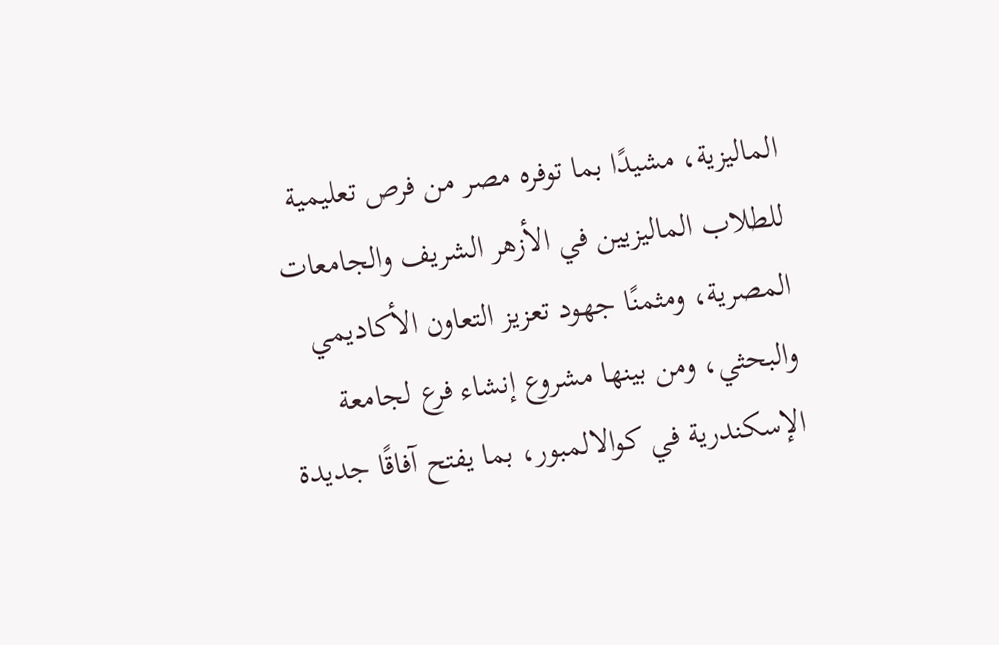الماليزية، مشيدًا بما توفره مصر من فرص تعليمية للطلاب الماليزيين في الأزهر الشريف والجامعات المصرية، ومثمنًا جهود تعزيز التعاون الأكاديمي والبحثي، ومن بينها مشروع إنشاء فرع لجامعة الإسكندرية في كوالالمبور، بما يفتح آفاقًا جديدة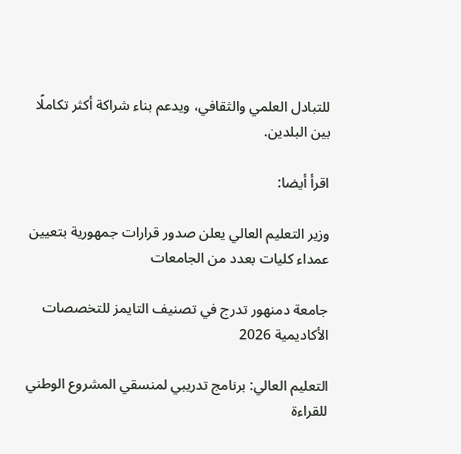للتبادل العلمي والثقافي، ويدعم بناء شراكة أكثر تكاملًا بين البلدين.

اقرأ أيضا:

وزير التعليم العالي يعلن صدور قرارات جمهورية بتعيين عمداء كليات بعدد من الجامعات

جامعة دمنهور تدرج في تصنيف التايمز للتخصصات الأكاديمية 2026

التعليم العالي: برنامج تدريبي لمنسقي المشروع الوطني للقراءة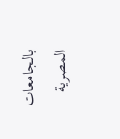بالجامعات المصرية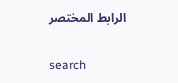الرابط المختصر

search